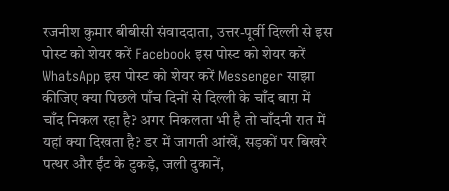रजनीश कुमार बीबीसी संवाददाता, उत्तर-पूर्वी दिल्ली से इस पोस्ट को शेयर करें Facebook इस पोस्ट को शेयर करें WhatsApp इस पोस्ट को शेयर करें Messenger साझा कीजिए क्या पिछले पाँच दिनों से दिल्ली के चाँद बाग़ में चाँद निकल रहा है? अगर निकलता भी है तो चाँदनी रात में यहां क्या दिखता है? डर में जागती आंखें, सड़कों पर बिखरे पत्थर और ईंट के टुकड़े, जली दुकानें,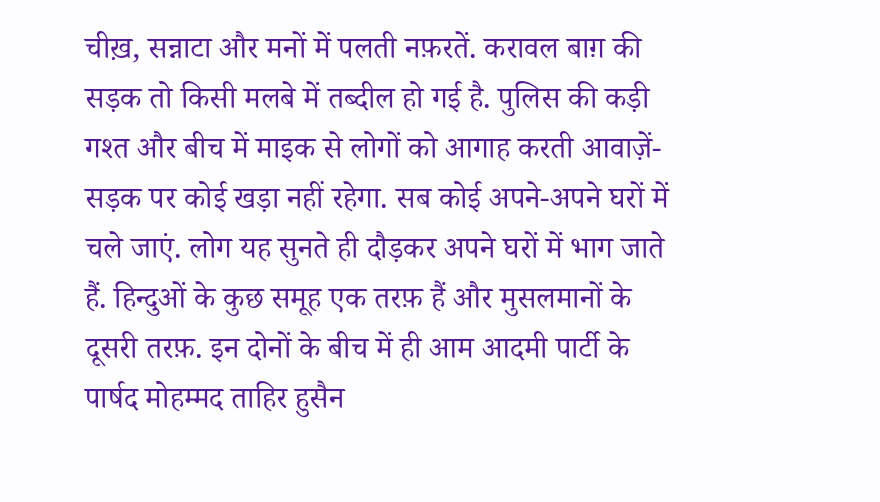चीख़, सन्नाटा और मनों में पलती नफ़रतें. करावल बाग़ की सड़क तो किसी मलबे में तब्दील हो गई है. पुलिस की कड़ी गश्त और बीच में माइक से लोगों को आगाह करती आवाज़ें- सड़क पर कोई खड़ा नहीं रहेगा. सब कोई अपने-अपने घरों में चले जाएं. लोग यह सुनते ही दौड़कर अपने घरों में भाग जाते हैं. हिन्दुओं के कुछ समूह एक तरफ़ हैं और मुसलमानों के दूसरी तरफ़. इन दोनों के बीच में ही आम आदमी पार्टी के पार्षद मोहम्मद ताहिर हुसैन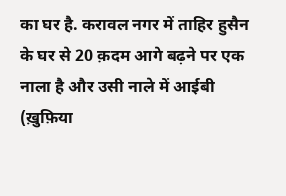का घर है. करावल नगर में ताहिर हुसैन के घर से 20 क़दम आगे बढ़ने पर एक नाला है और उसी नाले में आईबी (ख़ुफ़िया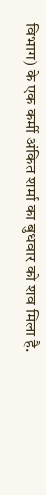विभाग) के एक कर्मी अंकित शर्मा का बुधवार को शव मिला है.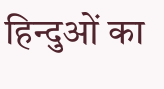हिन्दुओं का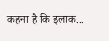कहना है कि इलाक...